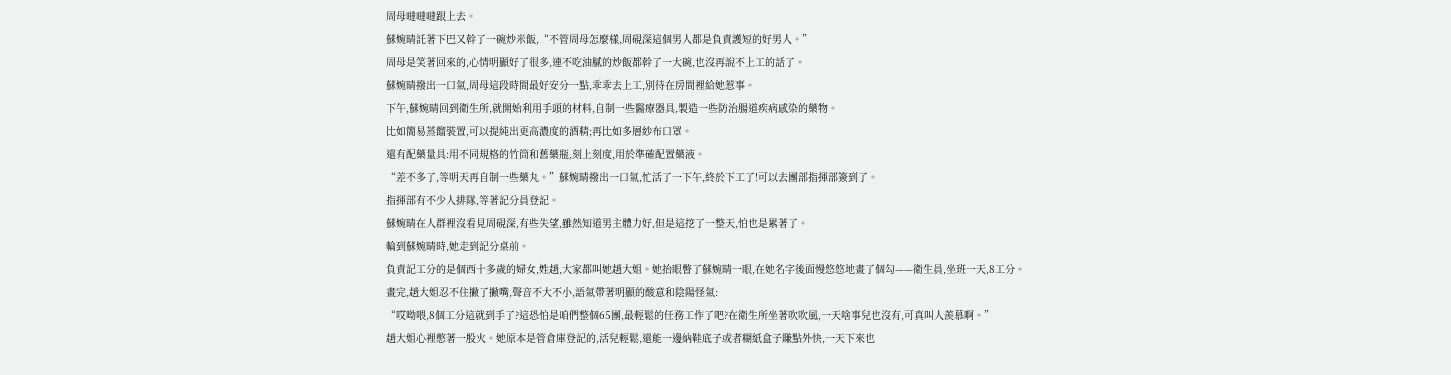周母噠噠噠跟上去。
蘇婉晴託著下巴又幹了一碗炒米飯,“不管周母怎麼樣,周硯深這個男人都是負責護短的好男人。”
周母是笑著回來的,心情明顯好了很多,連不吃油膩的炒飯都幹了一大碗,也沒再說不上工的話了。
蘇婉晴撥出一口氣,周母這段時間最好安分一點,乖乖去上工,別待在房間裡給她惹事。
下午,蘇婉晴回到衛生所,就開始利用手頭的材料,自制一些醫療器具,製造一些防治腸道疾病感染的藥物。
比如簡易蒸餾裝置,可以提純出更高濃度的酒精;再比如多層紗布口罩。
還有配藥量具:用不同規格的竹筒和舊藥瓶,刻上刻度,用於準確配置藥液。
“差不多了,等明天再自制一些藥丸。”蘇婉晴撥出一口氣,忙活了一下午,終於下工了!可以去團部指揮部簽到了。
指揮部有不少人排隊,等著記分員登記。
蘇婉晴在人群裡沒看見周硯深,有些失望,雖然知道男主體力好,但是這挖了一整天,怕也是累著了。
輪到蘇婉晴時,她走到記分桌前。
負責記工分的是個西十多歲的婦女,姓趙,大家都叫她趙大姐。她抬眼瞥了蘇婉晴一眼,在她名字後面慢悠悠地畫了個勾——衛生員,坐班一天,8工分。
畫完,趙大姐忍不住撇了撇嘴,聲音不大不小,語氣帶著明顯的酸意和陰陽怪氣:
“哎呦喂,8個工分這就到手了?這恐怕是咱們整個65團,最輕鬆的任務工作了吧?在衛生所坐著吹吹風,一天啥事兒也沒有,可真叫人羨慕啊。”
趙大姐心裡憋著一股火。她原本是管倉庫登記的,活兒輕鬆,還能一邊納鞋底子或者糊紙盒子賺點外快,一天下來也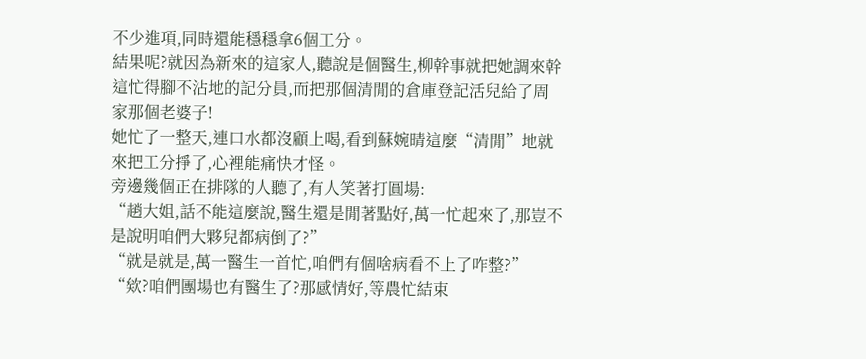不少進項,同時還能穩穩拿6個工分。
結果呢?就因為新來的這家人,聽說是個醫生,柳幹事就把她調來幹這忙得腳不沾地的記分員,而把那個清閒的倉庫登記活兒給了周家那個老婆子!
她忙了一整天,連口水都沒顧上喝,看到蘇婉晴這麼“清閒”地就來把工分掙了,心裡能痛快才怪。
旁邊幾個正在排隊的人聽了,有人笑著打圓場:
“趙大姐,話不能這麼說,醫生還是閒著點好,萬一忙起來了,那豈不是說明咱們大夥兒都病倒了?”
“就是就是,萬一醫生一首忙,咱們有個啥病看不上了咋整?”
“欸?咱們團場也有醫生了?那感情好,等農忙結束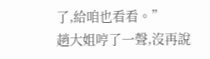了,給咱也看看。”
趙大姐哼了一聲,沒再說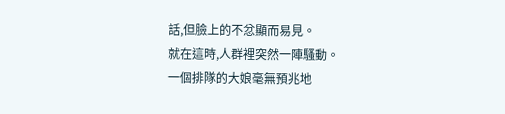話,但臉上的不忿顯而易見。
就在這時,人群裡突然一陣騷動。
一個排隊的大娘毫無預兆地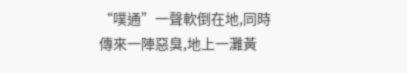“噗通”一聲軟倒在地,同時傳來一陣惡臭,地上一灘黃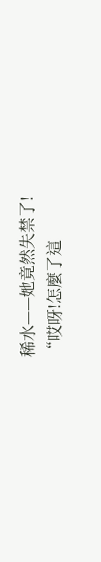稀水——她竟然失禁了!
“哎呀!怎麼了這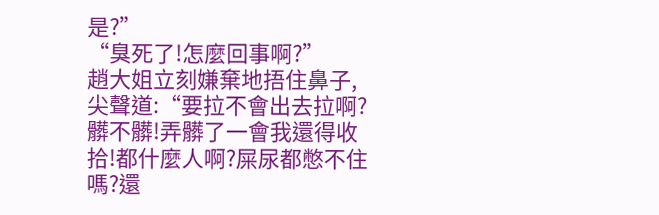是?”
“臭死了!怎麼回事啊?”
趙大姐立刻嫌棄地捂住鼻子,尖聲道:“要拉不會出去拉啊?髒不髒!弄髒了一會我還得收拾!都什麼人啊?屎尿都憋不住嗎?還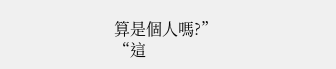算是個人嗎?”
“這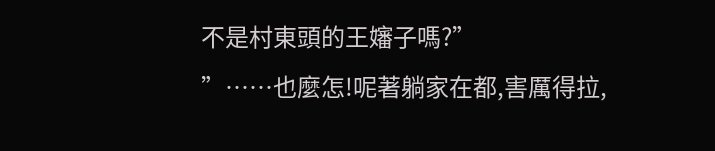不是村東頭的王嬸子嗎?”
”……也麼怎!呢著躺家在都,害厲得拉,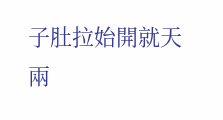子肚拉始開就天兩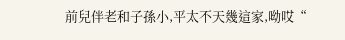前兒伴老和子孫小,平太不天幾這家,呦哎“